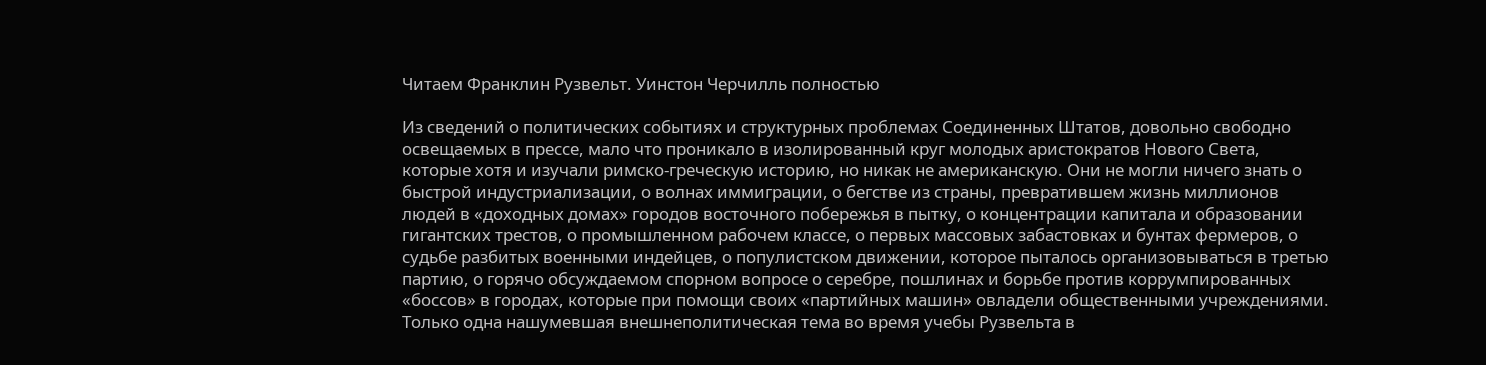Читаем Франклин Рузвельт. Уинстон Черчилль полностью

Из сведений о политических событиях и структурных проблемах Соединенных Штатов, довольно свободно освещаемых в прессе, мало что проникало в изолированный круг молодых аристократов Нового Света, которые хотя и изучали римско-греческую историю, но никак не американскую. Они не могли ничего знать о быстрой индустриализации, о волнах иммиграции, о бегстве из страны, превратившем жизнь миллионов людей в «доходных домах» городов восточного побережья в пытку, о концентрации капитала и образовании гигантских трестов, о промышленном рабочем классе, о первых массовых забастовках и бунтах фермеров, о судьбе разбитых военными индейцев, о популистском движении, которое пыталось организовываться в третью партию, о горячо обсуждаемом спорном вопросе о серебре, пошлинах и борьбе против коррумпированных «боссов» в городах, которые при помощи своих «партийных машин» овладели общественными учреждениями. Только одна нашумевшая внешнеполитическая тема во время учебы Рузвельта в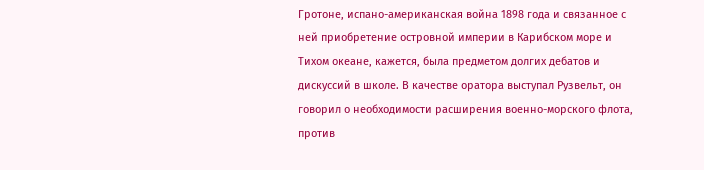Гротоне, испано-американская война 1898 года и связанное с ней приобретение островной империи в Карибском море и Тихом океане, кажется, была предметом долгих дебатов и дискуссий в школе. В качестве оратора выступал Рузвельт, он говорил о необходимости расширения военно-морского флота, против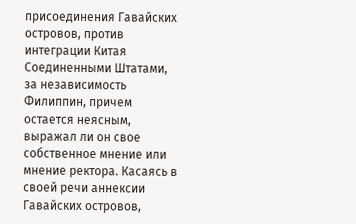присоединения Гавайских островов, против интеграции Китая Соединенными Штатами, за независимость Филиппин, причем остается неясным, выражал ли он свое собственное мнение или мнение ректора. Касаясь в своей речи аннексии Гавайских островов,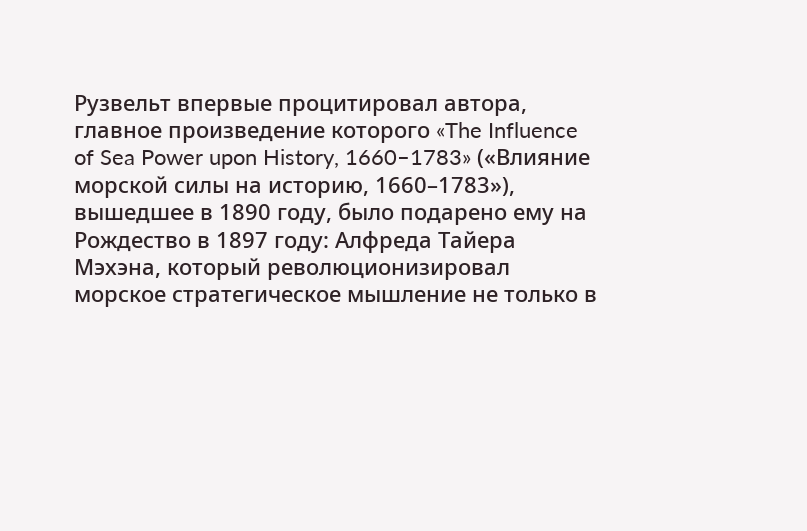Рузвельт впервые процитировал автора, главное произведение которого «The Influence of Sea Power upon History, 1660–1783» («Влияние морской силы на историю, 1660–1783»), вышедшее в 1890 году, было подарено ему на Рождество в 1897 году: Алфреда Тайера Мэхэна, который революционизировал морское стратегическое мышление не только в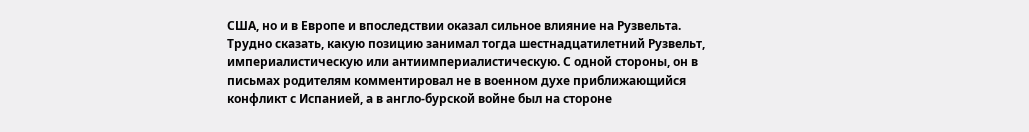США, но и в Европе и впоследствии оказал сильное влияние на Рузвельта. Трудно сказать, какую позицию занимал тогда шестнадцатилетний Рузвельт, империалистическую или антиимпериалистическую. С одной стороны, он в письмах родителям комментировал не в военном духе приближающийся конфликт с Испанией, а в англо-бурской войне был на стороне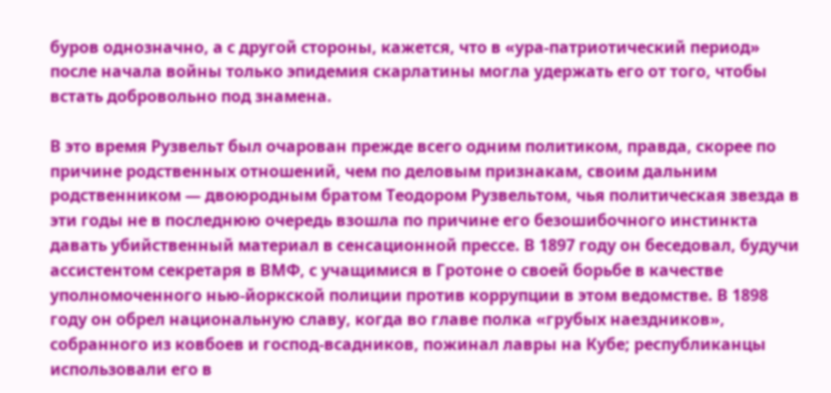буров однозначно, а с другой стороны, кажется, что в «ура-патриотический период» после начала войны только эпидемия скарлатины могла удержать его от того, чтобы встать добровольно под знамена.

В это время Рузвельт был очарован прежде всего одним политиком, правда, скорее по причине родственных отношений, чем по деловым признакам, своим дальним родственником — двоюродным братом Теодором Рузвельтом, чья политическая звезда в эти годы не в последнюю очередь взошла по причине его безошибочного инстинкта давать убийственный материал в сенсационной прессе. В 1897 году он беседовал, будучи ассистентом секретаря в ВМФ, с учащимися в Гротоне о своей борьбе в качестве уполномоченного нью-йоркской полиции против коррупции в этом ведомстве. В 1898 году он обрел национальную славу, когда во главе полка «грубых наездников», собранного из ковбоев и господ-всадников, пожинал лавры на Кубе; республиканцы использовали его в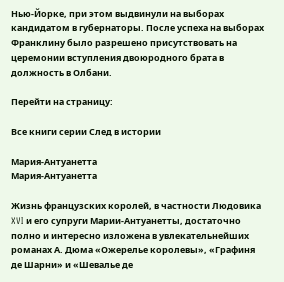Нью-Йорке, при этом выдвинули на выборах кандидатом в губернаторы. После успеха на выборах Франклину было разрешено присутствовать на церемонии вступления двоюродного брата в должность в Олбани.

Перейти на страницу:

Все книги серии След в истории

Мария-Антуанетта
Мария-Антуанетта

Жизнь французских королей, в частности Людовика XVI и его супруги Марии-Антуанетты, достаточно полно и интересно изложена в увлекательнейших романах А. Дюма «Ожерелье королевы», «Графиня де Шарни» и «Шевалье де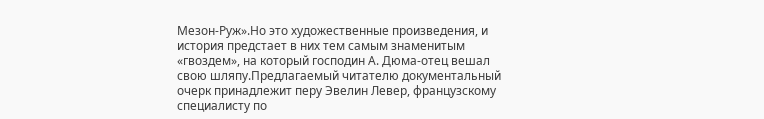Мезон-Руж».Но это художественные произведения, и история предстает в них тем самым знаменитым «гвоздем», на который господин А. Дюма-отец вешал свою шляпу.Предлагаемый читателю документальный очерк принадлежит перу Эвелин Левер, французскому специалисту по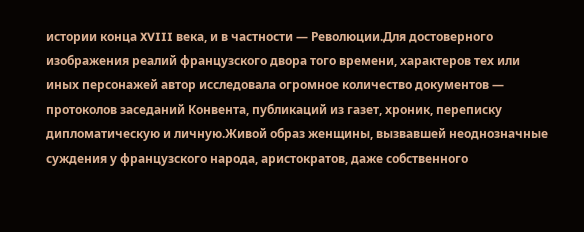истории конца XVIII века, и в частности — Революции.Для достоверного изображения реалий французского двора того времени, характеров тех или иных персонажей автор исследовала огромное количество документов — протоколов заседаний Конвента, публикаций из газет, хроник, переписку дипломатическую и личную.Живой образ женщины, вызвавшей неоднозначные суждения у французского народа, аристократов, даже собственного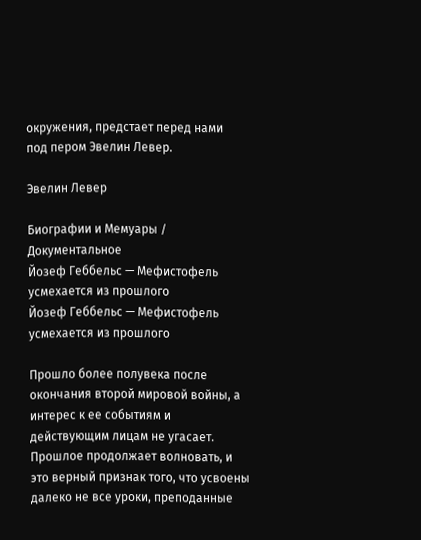окружения, предстает перед нами под пером Эвелин Левер.

Эвелин Левер

Биографии и Мемуары / Документальное
Йозеф Геббельс — Мефистофель усмехается из прошлого
Йозеф Геббельс — Мефистофель усмехается из прошлого

Прошло более полувека после окончания второй мировой войны, а интерес к ее событиям и действующим лицам не угасает. Прошлое продолжает волновать, и это верный признак того, что усвоены далеко не все уроки, преподанные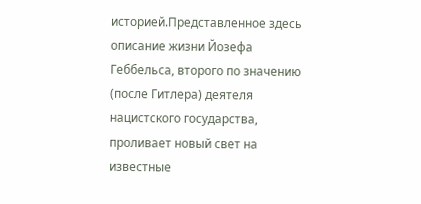историей.Представленное здесь описание жизни Йозефа Геббельса, второго по значению (после Гитлера) деятеля нацистского государства, проливает новый свет на известные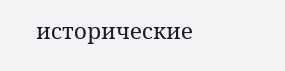исторические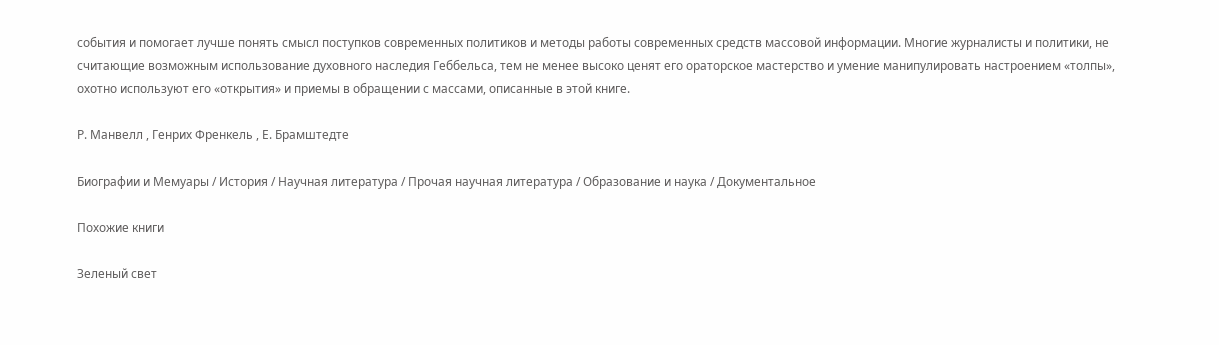события и помогает лучше понять смысл поступков современных политиков и методы работы современных средств массовой информации. Многие журналисты и политики, не считающие возможным использование духовного наследия Геббельса, тем не менее высоко ценят его ораторское мастерство и умение манипулировать настроением «толпы», охотно используют его «открытия» и приемы в обращении с массами, описанные в этой книге.

Р. Манвелл , Генрих Френкель , Е. Брамштедте

Биографии и Мемуары / История / Научная литература / Прочая научная литература / Образование и наука / Документальное

Похожие книги

Зеленый свет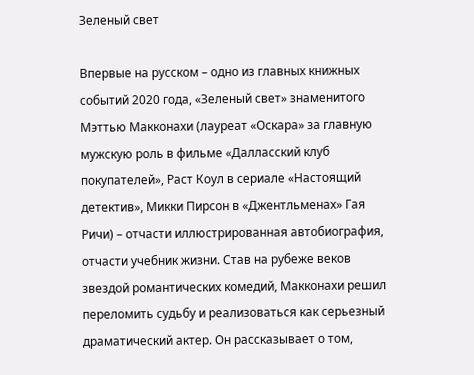Зеленый свет

Впервые на русском – одно из главных книжных событий 2020 года, «Зеленый свет» знаменитого Мэттью Макконахи (лауреат «Оскара» за главную мужскую роль в фильме «Далласский клуб покупателей», Раст Коул в сериале «Настоящий детектив», Микки Пирсон в «Джентльменах» Гая Ричи) – отчасти иллюстрированная автобиография, отчасти учебник жизни. Став на рубеже веков звездой романтических комедий, Макконахи решил переломить судьбу и реализоваться как серьезный драматический актер. Он рассказывает о том,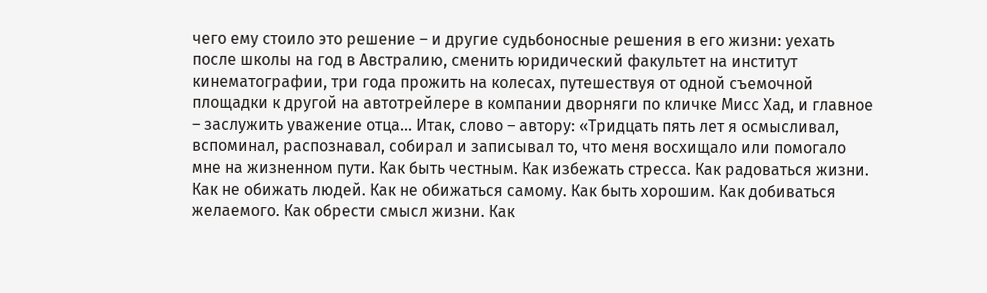чего ему стоило это решение – и другие судьбоносные решения в его жизни: уехать после школы на год в Австралию, сменить юридический факультет на институт кинематографии, три года прожить на колесах, путешествуя от одной съемочной площадки к другой на автотрейлере в компании дворняги по кличке Мисс Хад, и главное – заслужить уважение отца… Итак, слово – автору: «Тридцать пять лет я осмысливал, вспоминал, распознавал, собирал и записывал то, что меня восхищало или помогало мне на жизненном пути. Как быть честным. Как избежать стресса. Как радоваться жизни. Как не обижать людей. Как не обижаться самому. Как быть хорошим. Как добиваться желаемого. Как обрести смысл жизни. Как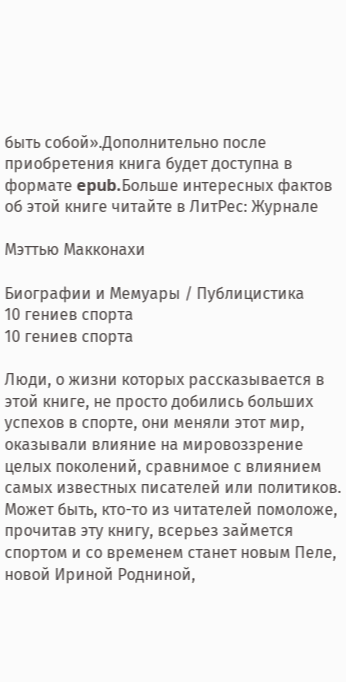быть собой».Дополнительно после приобретения книга будет доступна в формате epub.Больше интересных фактов об этой книге читайте в ЛитРес: Журнале

Мэттью Макконахи

Биографии и Мемуары / Публицистика
10 гениев спорта
10 гениев спорта

Люди, о жизни которых рассказывается в этой книге, не просто добились больших успехов в спорте, они меняли этот мир, оказывали влияние на мировоззрение целых поколений, сравнимое с влиянием самых известных писателей или политиков. Может быть, кто-то из читателей помоложе, прочитав эту книгу, всерьез займется спортом и со временем станет новым Пеле, новой Ириной Родниной,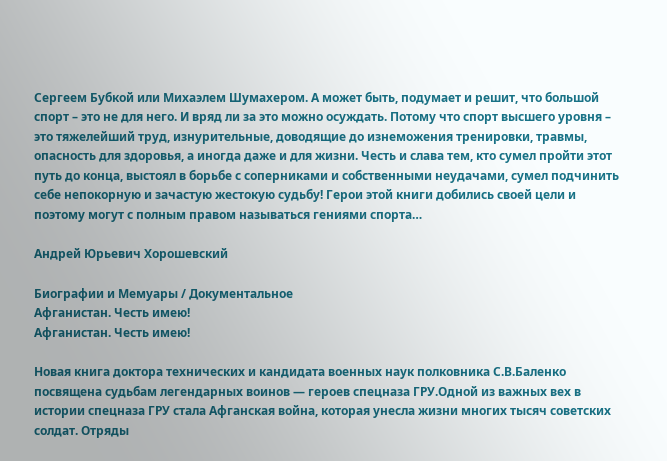Сергеем Бубкой или Михаэлем Шумахером. А может быть, подумает и решит, что большой спорт – это не для него. И вряд ли за это можно осуждать. Потому что спорт высшего уровня – это тяжелейший труд, изнурительные, доводящие до изнеможения тренировки, травмы, опасность для здоровья, а иногда даже и для жизни. Честь и слава тем, кто сумел пройти этот путь до конца, выстоял в борьбе с соперниками и собственными неудачами, сумел подчинить себе непокорную и зачастую жестокую судьбу! Герои этой книги добились своей цели и поэтому могут с полным правом называться гениями спорта…

Андрей Юрьевич Хорошевский

Биографии и Мемуары / Документальное
Афганистан. Честь имею!
Афганистан. Честь имею!

Новая книга доктора технических и кандидата военных наук полковника С.В.Баленко посвящена судьбам легендарных воинов — героев спецназа ГРУ.Одной из важных вех в истории спецназа ГРУ стала Афганская война, которая унесла жизни многих тысяч советских солдат. Отряды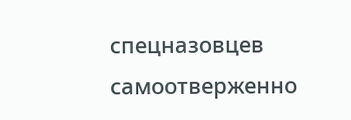спецназовцев самоотверженно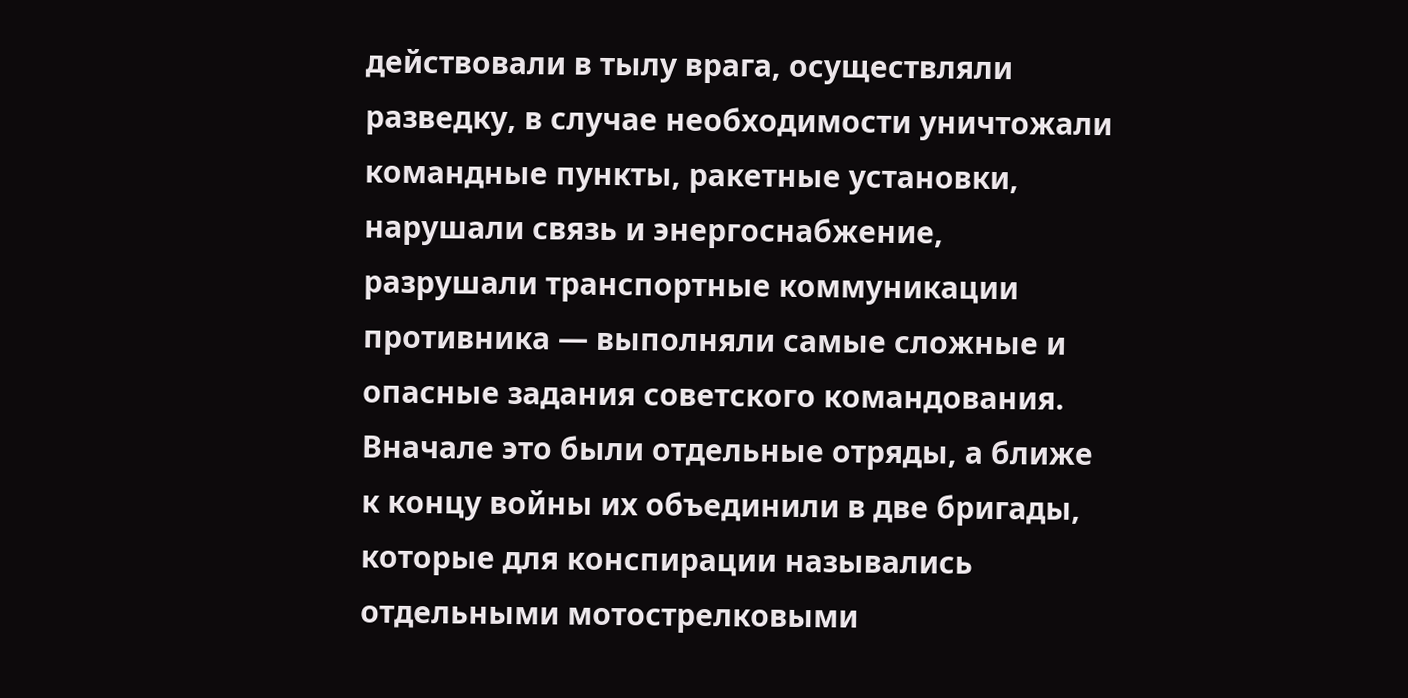действовали в тылу врага, осуществляли разведку, в случае необходимости уничтожали командные пункты, ракетные установки, нарушали связь и энергоснабжение, разрушали транспортные коммуникации противника — выполняли самые сложные и опасные задания советского командования. Вначале это были отдельные отряды, а ближе к концу войны их объединили в две бригады, которые для конспирации назывались отдельными мотострелковыми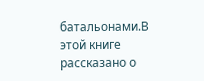батальонами.В этой книге рассказано о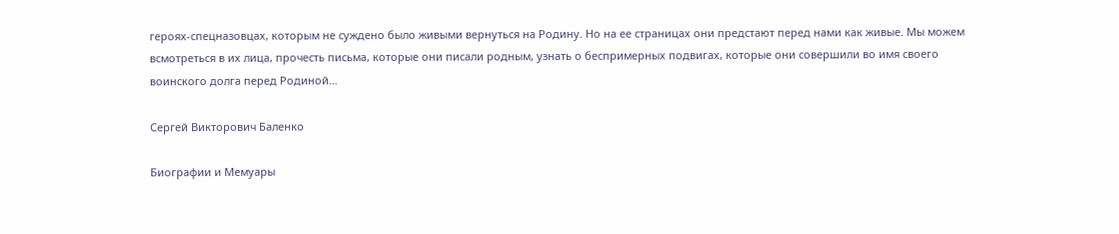героях‑спецназовцах, которым не суждено было живыми вернуться на Родину. Но на ее страницах они предстают перед нами как живые. Мы можем всмотреться в их лица, прочесть письма, которые они писали родным, узнать о беспримерных подвигах, которые они совершили во имя своего воинского долга перед Родиной…

Сергей Викторович Баленко

Биографии и Мемуары